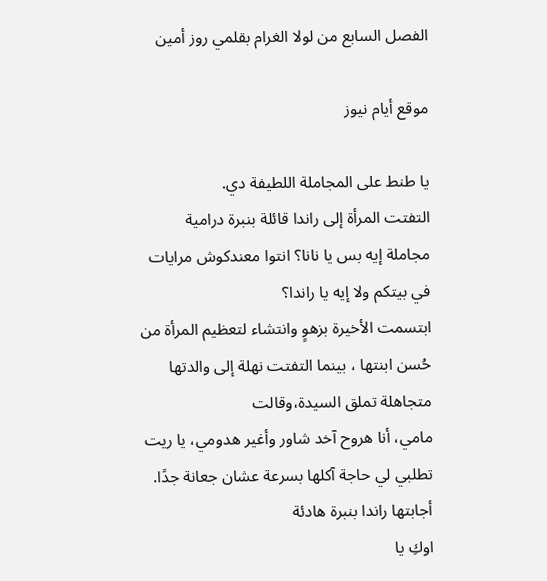الفصل السابع من لولا الغرام بقلمي روز أمين

موقع أيام نيوز

يا طنط على المجاملة اللطيفة دي.
التفتت المرأة إلى راندا قائلة بنبرة درامية
مجاملة إيه بس يا نانا؟ انتوا معندكوش مرايات في بيتكم ولا إيه يا راندا؟
ابتسمت الأخيرة بزهوٍ وانتشاء لتعظيم المرأة من حُسن ابنتها ، بينما التفتت نهلة إلى والدتها متجاهلة تملق السيدة،وقالت
مامي، أنا هروح آخد شاور وأغير هدومي، يا ريت تطلبي لي حاجة آكلها بسرعة عشان جعانة جدًا.
أجابتها راندا بنبرة هادئة
اوكِ يا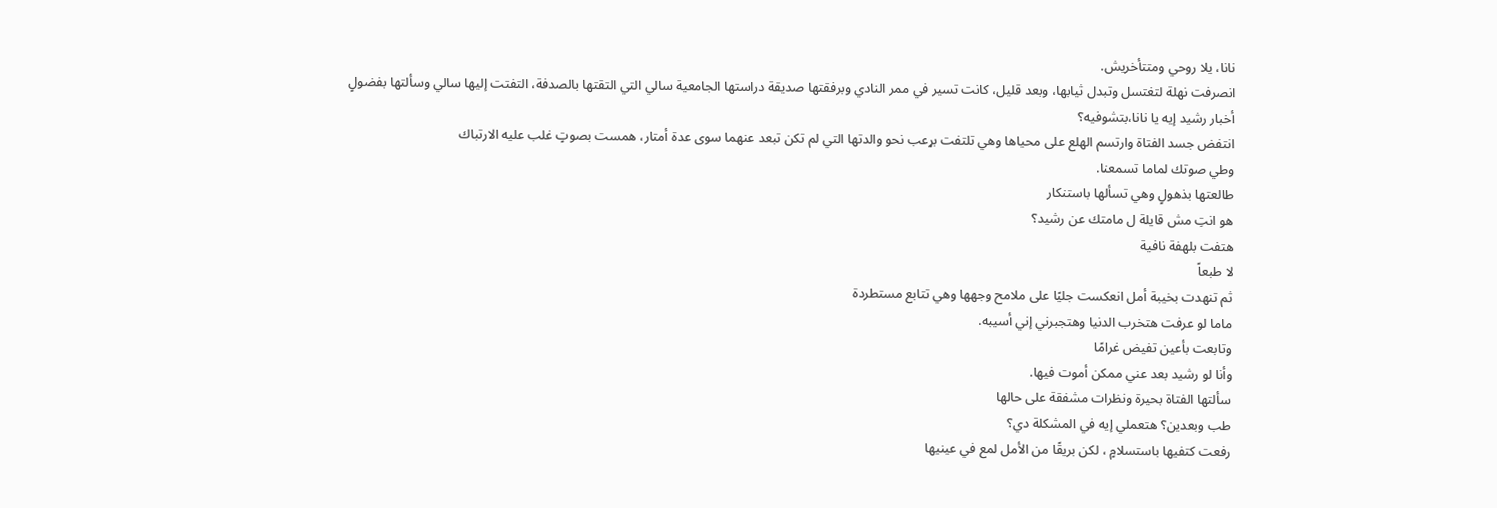نانا، يلا روحي ومتتأخريش.
انصرفت نهلة لتغتسل وتبدل ثيابها، وبعد قليل، كانت تسير في ممر النادي وبرفقتها صديقة دراستها الجامعية سالي التي التقتها بالصدفة، التفتت إليها سالي وسألتها بفضولٍ
أخبار رشيد إيه يا نانا،بتشوفيه؟
انتفض جسد الفتاة وارتسم الهلع على محياها وهي تلتفت بړعب نحو والدتها التي لم تكن تبعد عنهما سوى عدة أمتار، همست بصوتٍ غلب عليه الارتباك
وطي صوتك لماما تسمعنا.
طالعتها بذهولٍ وهي تسألها باستنكار
هو انتِ مش قايلة ل مامتك عن رشيد؟
هتفت بلهفة نافية
لا طبعاً
ثم تنهدت بخيبة أمل انعكست جليًا على ملامح وجهها وهي تتابع مستطردة
ماما لو عرفت هتخرب الدنيا وهتجبرني إني أسيبه.
وتابعت بأعين تفيض غرامًا
وأنا لو رشيد بعد عني ممكن أموت فيها.
سألتها الفتاة بحيرة ونظرات مشفقة على حالها
طب وبعدين؟ هتعملي إيه في المشكلة دي؟
رفعت كتفيها باستسلامٍ ، لكن بريقًا من الأمل لمع في عينيها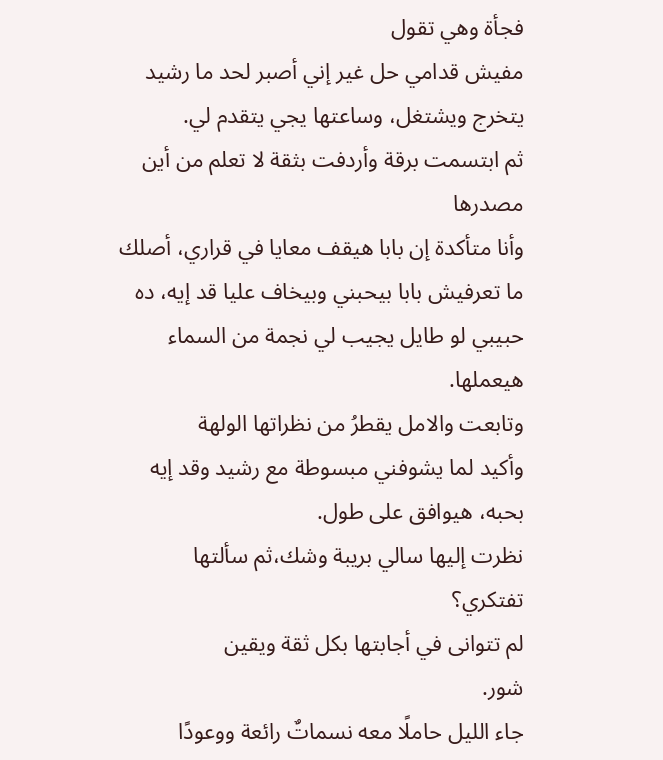فجأة وهي تقول
مفيش قدامي حل غير إني أصبر لحد ما رشيد يتخرج ويشتغل، وساعتها يجي يتقدم لي.
ثم ابتسمت برقة وأردفت بثقة لا تعلم من أين مصدرها
وأنا متأكدة إن بابا هيقف معايا في قراري، أصلك ما تعرفيش بابا بيحبني وبيخاف عليا قد إيه، ده حبيبي لو طايل يجيب لي نجمة من السماء هيعملها.
وتابعت والامل يقطرُ من نظراتها الولهة
وأكيد لما يشوفني مبسوطة مع رشيد وقد إيه بحبه، هيوافق على طول.
نظرت إليها سالي بريبة وشك،ثم سألتها
تفتكري؟
لم تتوانى في أجابتها بكل ثقة ويقين
شور.
جاء الليل حاملًا معه نسماتٌ رائعة ووعودًا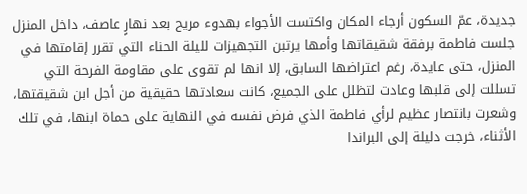جديدة، عمّ السكون أرجاء المكان واكتست الأجواء بهدوء مريح بعد نهارٍ عاصف، داخل المنزل جلست فاطمة برفقة شقيقاتها وأمها يرتبن التجهيزات لليلة الحناء التي تقرر إقامتها في المنزل، حتى عايدة، رغم اعتراضها السابق، إلا انها لم تقوى على مقاومة الفرحة التي تسللت إلى قلبها وعادت لتظلل على الجميع، كانت سعادتها حقيقية من أجل ابن شقيقتها، وشعرت بانتصار عظيم لرأي فاطمة الذي فرض نفسه في النهاية على حماة ابنها، في تلك الأثناء، خرجت دليلة إلى البراندا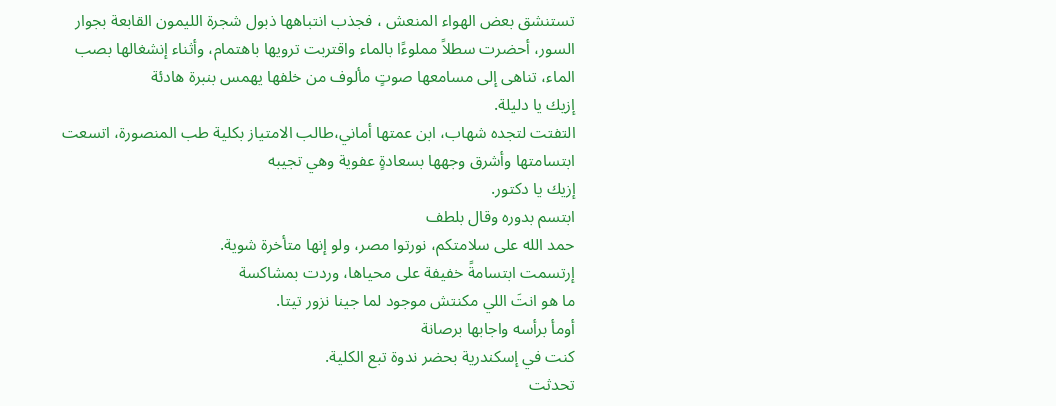تستنشق بعض الهواء المنعش ، فجذب انتباهها ذبول شجرة الليمون القابعة بجوار السور، أحضرت سطلاً مملوءًا بالماء واقتربت ترويها باهتمام، وأثناء إنشغالها بصب الماء، تناهى إلى مسامعها صوتٍ مألوف من خلفها يهمس بنبرة هادئة
إزيك يا دليلة.
التفتت لتجده شهاب، ابن عمتها أماني،طالب الامتياز بكلية طب المنصورة، اتسعت ابتسامتها وأشرق وجهها بسعادةٍ عفوية وهي تجيبه
إزيك يا دكتور.
ابتسم بدوره وقال بلطف
حمد الله على سلامتكم، نورتوا مصر، ولو إنها متأخرة شوية.
إرتسمت ابتسامةً خفيفة على محياها، وردت بمشاكسة
ما هو انتَ اللي مكنتش موجود لما جينا نزور تيتا.
أومأ برأسه واجابها برصانة
كنت في إسكندرية بحضر ندوة تبع الكلية.
تحدثت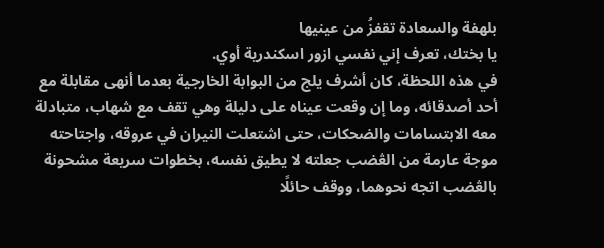بلهفة والسعادة تقفزُ من عينيها
يا بختك، تعرف إني نفسي ازور اسكندرية أوي.
في هذه اللحظة، كان أشرف يلج من البوابة الخارجية بعدما أنهى مقابلة مع أحد أصدقائه، وما إن وقعت عيناه على دليلة وهي تقف مع شهاب، متبادلة معه الابتسامات والضحكات، حتى اشتعلت النيران في عروقه، واجتاحته موجة عارمة من الڠضب جعلته لا يطيق نفسه، بخطوات سريعة مشحونة بالڠضب اتجه نحوهما، ووقف حائلًا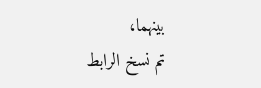بينهما،
تم نسخ الرابط